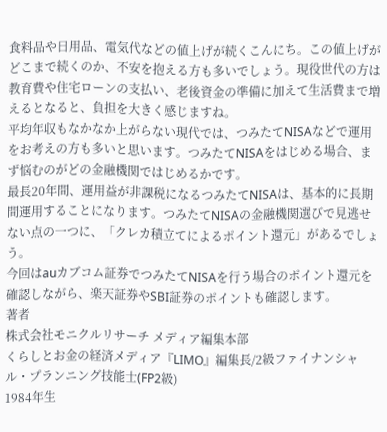食料品や日用品、電気代などの値上げが続くこんにち。この値上げがどこまで続くのか、不安を抱える方も多いでしょう。現役世代の方は教育費や住宅ローンの支払い、老後資金の準備に加えて生活費まで増えるとなると、負担を大きく感じますね。
平均年収もなかなか上がらない現代では、つみたてNISAなどで運用をお考えの方も多いと思います。つみたてNISAをはじめる場合、まず悩むのがどの金融機関ではじめるかです。
最長20年間、運用益が非課税になるつみたてNISAは、基本的に長期間運用することになります。つみたてNISAの金融機関選びで見逃せない点の一つに、「クレカ積立てによるポイント還元」があるでしょう。
今回はauカブコム証券でつみたてNISAを行う場合のポイント還元を確認しながら、楽天証券やSBI証券のポイントも確認します。
著者
株式会社モニクルリサーチ メディア編集本部
くらしとお金の経済メディア『LIMO』編集長/2級ファイナンシャル・プランニング技能士(FP2級)
1984年生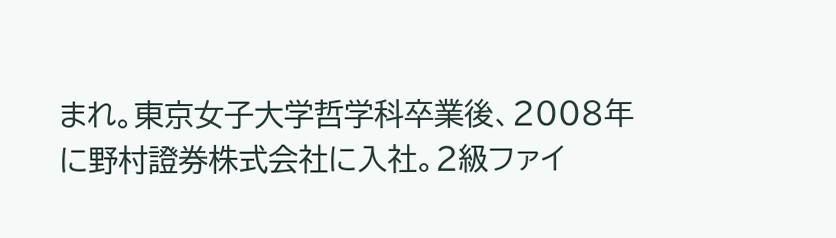まれ。東京女子大学哲学科卒業後、2008年に野村證券株式会社に入社。2級ファイ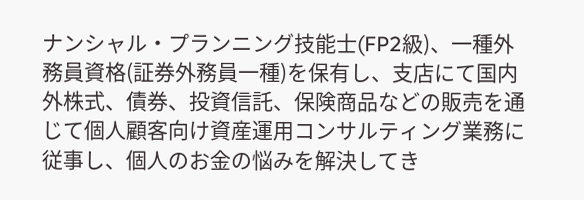ナンシャル・プランニング技能士(FP2級)、一種外務員資格(証券外務員一種)を保有し、支店にて国内外株式、債券、投資信託、保険商品などの販売を通じて個人顧客向け資産運用コンサルティング業務に従事し、個人のお金の悩みを解決してき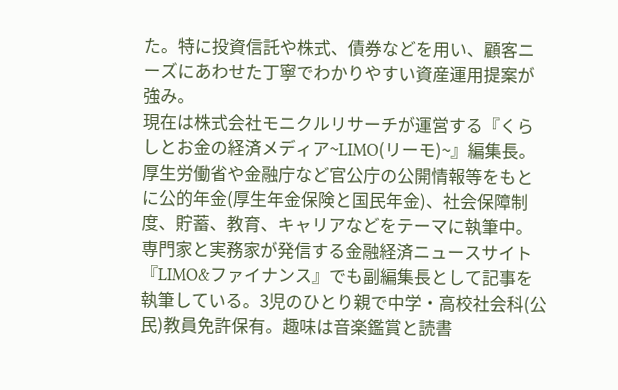た。特に投資信託や株式、債券などを用い、顧客ニーズにあわせた丁寧でわかりやすい資産運用提案が強み。
現在は株式会社モニクルリサーチが運営する『くらしとお金の経済メディア~LIMO(リーモ)~』編集長。厚生労働省や金融庁など官公庁の公開情報等をもとに公的年金(厚生年金保険と国民年金)、社会保障制度、貯蓄、教育、キャリアなどをテーマに執筆中。専門家と実務家が発信する金融経済ニュースサイト『LIMO&ファイナンス』でも副編集長として記事を執筆している。3児のひとり親で中学・高校社会科(公民)教員免許保有。趣味は音楽鑑賞と読書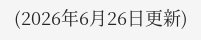(2026年6月26日更新)